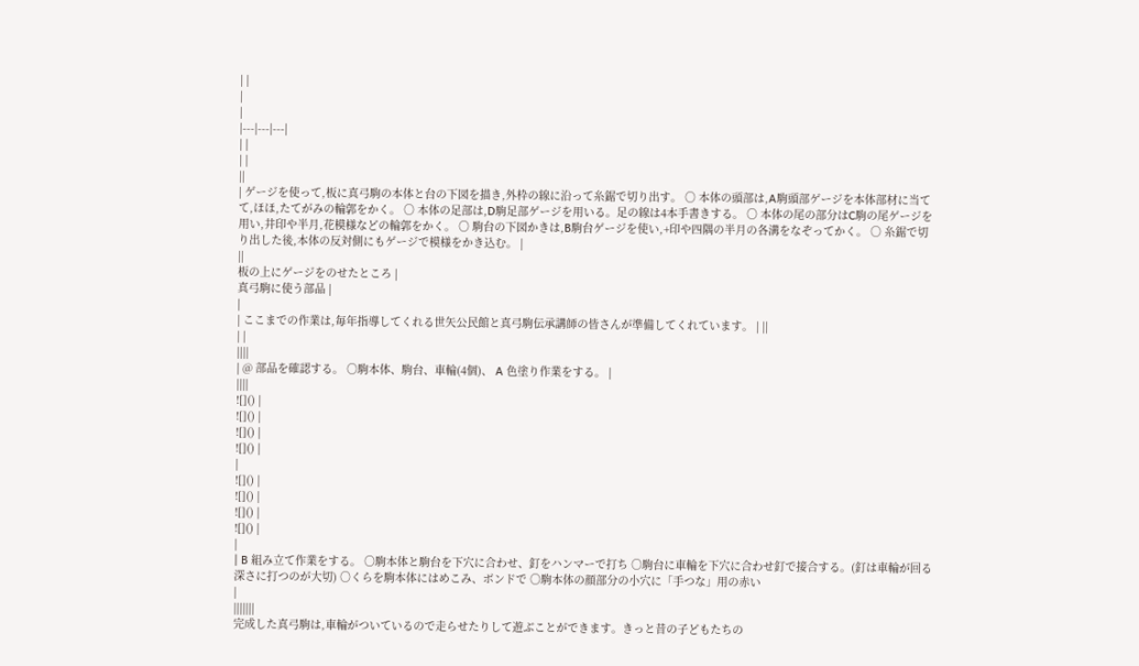| |
|
|
|---|---|---|
| |
| |
||
| ゲージを使って,板に真弓駒の本体と台の下図を描き,外枠の線に沿って糸鋸で切り出す。 ○ 本体の頭部は,A駒頭部ゲージを本体部材に当てて,ほほ,たてがみの輪郭をかく。 ○ 本体の足部は,D駒足部ゲージを用いる。足の線は4本手書きする。 ○ 本体の尾の部分はC駒の尾ゲージを用い,井印や半月,花模様などの輪郭をかく。 ○ 駒台の下図かきは,B駒台ゲージを使い,+印や四隅の半月の各溝をなぞってかく。 ○ 糸鋸で切り出した後,本体の反対側にもゲージで模様をかき込む。 |
||
板の上にゲージをのせたところ |
真弓駒に使う部品 |
|
| ここまでの作業は,毎年指導してくれる世矢公民館と真弓駒伝承講師の皆さんが準備してくれています。 | ||
| |
||||
| @ 部品を確認する。 ○駒本体、駒台、車輪(4個)、 A 色塗り作業をする。 |
||||
![]() |
![]() |
![]() |
![]() |
|
![]() |
![]() |
![]() |
![]() |
|
| B 組み立て作業をする。 ○駒本体と駒台を下穴に合わせ、釘をハンマーで打ち ○駒台に車輪を下穴に合わせ釘で接合する。(釘は車輪が回る深さに打つのが大切) ○くらを駒本体にはめこみ、ボンドで ○駒本体の顔部分の小穴に「手つな」用の赤い
|
|||||||
完成した真弓駒は,車輪がついているので走らせたりして遊ぶことができます。きっと昔の子どもたちの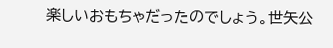楽しいおもちゃだったのでしょう。世矢公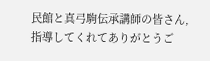民館と真弓駒伝承講師の皆さん,指導してくれてありがとうご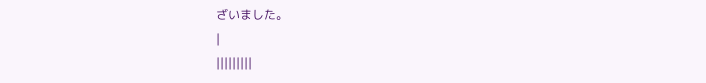ざいました。
|
|||||||||